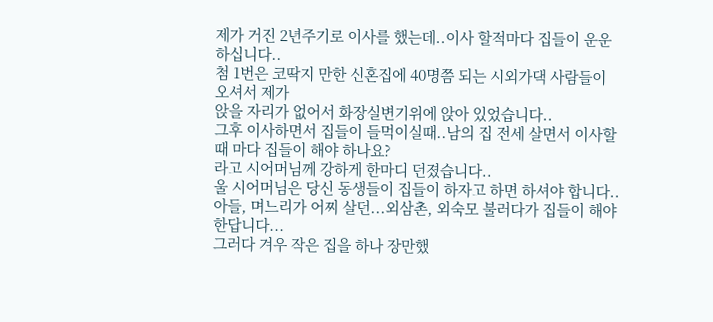제가 거진 2년주기로 이사를 했는데..이사 할적마다 집들이 운운하십니다..
첨 1번은 코딱지 만한 신혼집에 40명쯤 되는 시외가댁 사람들이 오셔서 제가
앉을 자리가 없어서 화장실변기위에 앉아 있었습니다..
그후 이사하면서 집들이 들먹이실때..남의 집 전세 살면서 이사할때 마다 집들이 해야 하나요?
라고 시어머님께 강하게 한마디 던졌습니다..
울 시어머님은 당신 동생들이 집들이 하자고 하면 하셔야 합니다..
아들, 며느리가 어찌 살던...외삼촌, 외숙모 불러다가 집들이 해야 한답니다...
그러다 겨우 작은 집을 하나 장만했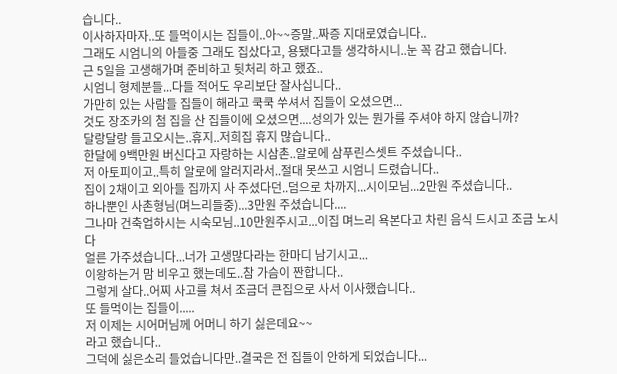습니다..
이사하자마자..또 들먹이시는 집들이..아~~증말..짜증 지대로였습니다..
그래도 시엄니의 아들중 그래도 집샀다고, 용됐다고들 생각하시니..눈 꼭 감고 했습니다.
근 5일을 고생해가며 준비하고 뒷처리 하고 했죠..
시엄니 형제분들...다들 적어도 우리보단 잘사십니다..
가만히 있는 사람들 집들이 해라고 쿡쿡 쑤셔서 집들이 오셨으면...
것도 장조카의 첨 집을 산 집들이에 오셨으면....성의가 있는 뭔가를 주셔야 하지 않습니까?
달랑달랑 들고오시는..휴지..저희집 휴지 많습니다..
한달에 9백만원 버신다고 자랑하는 시삼촌..알로에 삼푸린스셋트 주셨습니다..
저 아토피이고..특히 알로에 알러지라서..절대 못쓰고 시엄니 드렸습니다..
집이 2채이고 외아들 집까지 사 주셨다던..덤으로 차까지...시이모님...2만원 주셨습니다..
하나뿐인 사촌형님(며느리들중)...3만원 주셨습니다....
그나마 건축업하시는 시숙모님..10만원주시고...이집 며느리 욕본다고 차린 음식 드시고 조금 노시다
얼른 가주셨습니다...너가 고생많다라는 한마디 남기시고...
이왕하는거 맘 비우고 했는데도..참 가슴이 짠합니다..
그렇게 살다..어찌 사고를 쳐서 조금더 큰집으로 사서 이사했습니다..
또 들먹이는 집들이.....
저 이제는 시어머님께 어머니 하기 싫은데요~~
라고 했습니다..
그덕에 싫은소리 들었습니다만..결국은 전 집들이 안하게 되었습니다...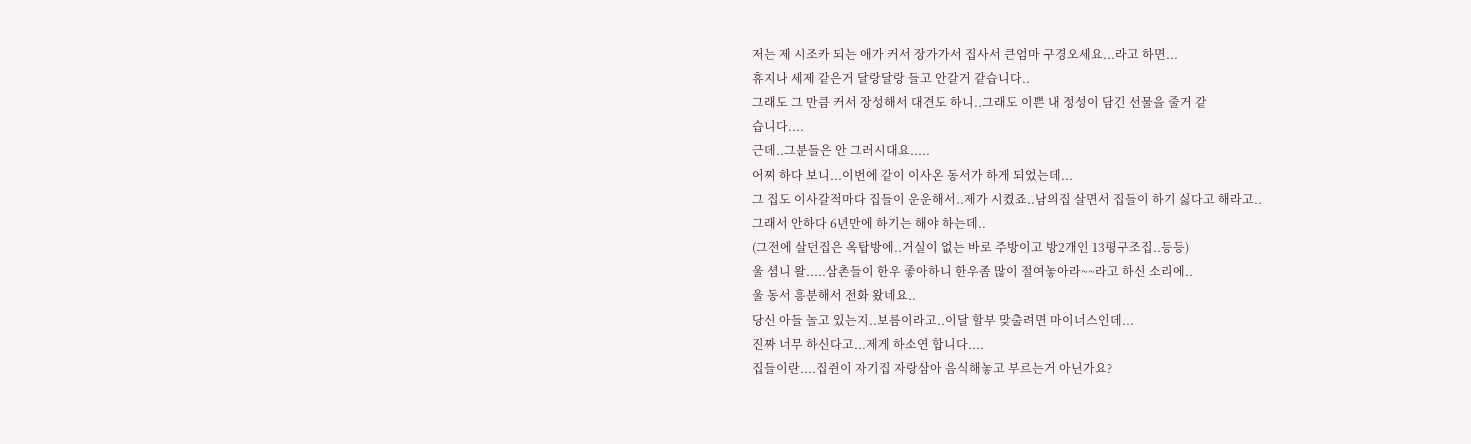저는 제 시조카 되는 애가 커서 장가가서 집사서 큰엄마 구경오세요...라고 하면...
휴지나 세제 같은거 달랑달랑 들고 안갈거 같습니다..
그래도 그 만큼 커서 장성해서 대견도 하니..그래도 이쁜 내 정성이 담긴 선물을 줄거 같
습니다....
근데..그분들은 안 그러시대요.....
어찌 하다 보니...이번에 같이 이사온 동서가 하게 되었는데...
그 집도 이사갈적마다 집들이 운운해서..제가 시켰죠..남의집 살면서 집들이 하기 싫다고 해라고..
그래서 안하다 6년만에 하기는 해야 하는데..
(그전에 살던집은 옥탑방에..거실이 없는 바로 주방이고 방2개인 13평구조집..등등)
울 셤니 왈.....삼촌들이 한우 좋아하니 한우좀 많이 절여놓아라~~라고 하신 소리에..
울 동서 흥분해서 전화 왔네요..
당신 아들 놀고 있는지..보름이라고..이달 할부 맞출려면 마이너스인데...
진짜 너무 하신다고...제게 하소연 합니다....
집들이란....집쥔이 자기집 자랑삼아 음식해놓고 부르는거 아닌가요?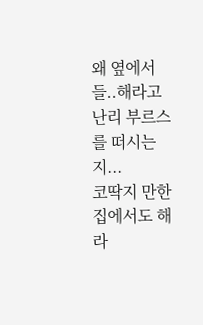왜 옆에서들..해라고 난리 부르스를 떠시는지...
코딱지 만한 집에서도 해라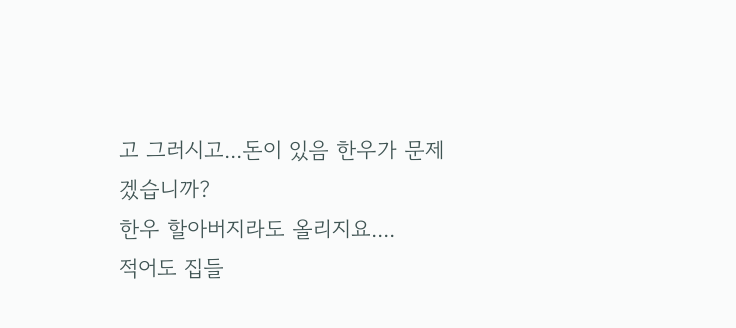고 그러시고...돈이 있음 한우가 문제겠습니까?
한우 할아버지라도 올리지요....
적어도 집들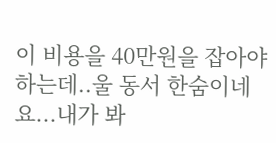이 비용을 40만원을 잡아야 하는데..울 동서 한숨이네요...내가 봐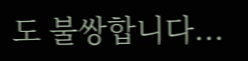도 불쌍합니다...